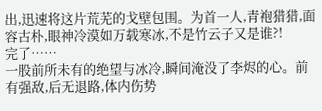出,迅速将这片荒芜的戈壁包围。为首一人,青袍猎猎,面容古朴,眼神冷漠如万载寒冰,不是竹云子又是谁?!
完了……
一股前所未有的绝望与冰冷,瞬间淹没了李烬的心。前有强敌,后无退路,体内伤势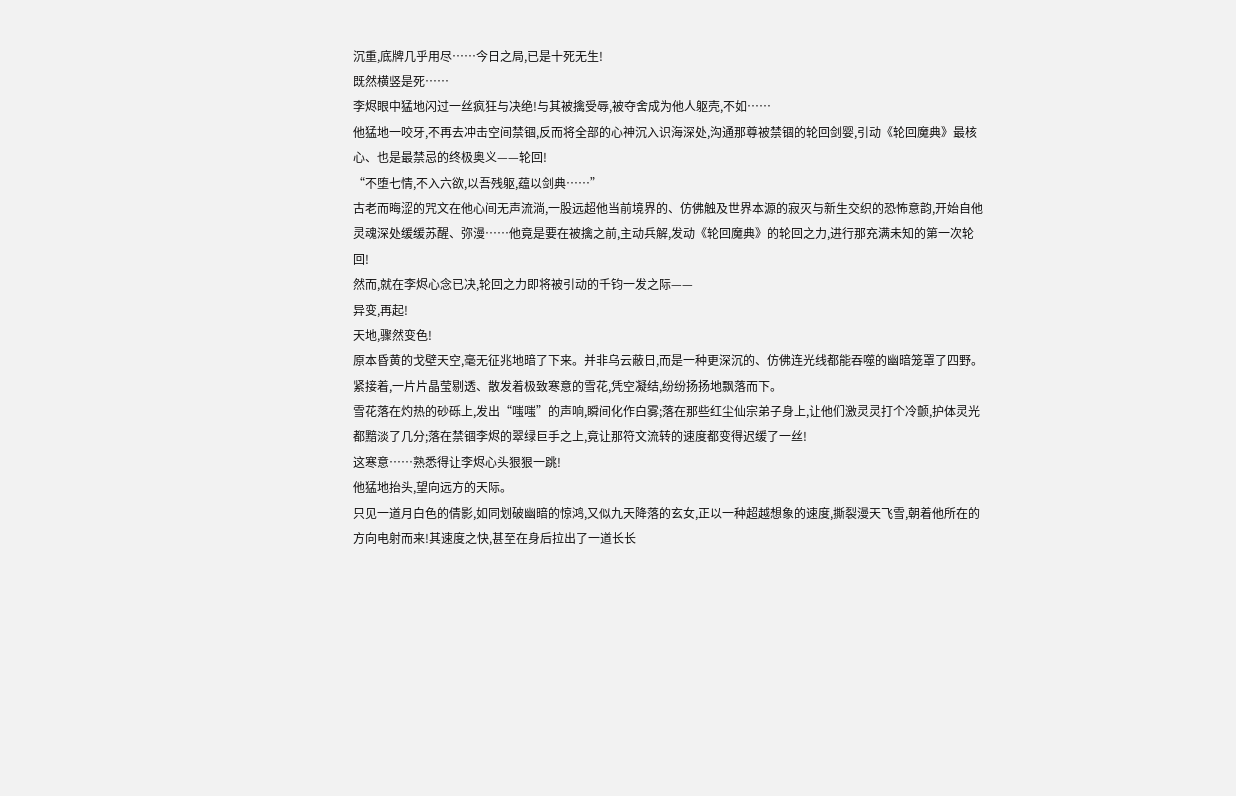沉重,底牌几乎用尽……今日之局,已是十死无生!
既然横竖是死……
李烬眼中猛地闪过一丝疯狂与决绝!与其被擒受辱,被夺舍成为他人躯壳,不如……
他猛地一咬牙,不再去冲击空间禁锢,反而将全部的心神沉入识海深处,沟通那尊被禁锢的轮回剑婴,引动《轮回魔典》最核心、也是最禁忌的终极奥义——轮回!
“不堕七情,不入六欲,以吾残躯,蕴以剑典……”
古老而晦涩的咒文在他心间无声流淌,一股远超他当前境界的、仿佛触及世界本源的寂灭与新生交织的恐怖意韵,开始自他灵魂深处缓缓苏醒、弥漫……他竟是要在被擒之前,主动兵解,发动《轮回魔典》的轮回之力,进行那充满未知的第一次轮回!
然而,就在李烬心念已决,轮回之力即将被引动的千钧一发之际——
异变,再起!
天地,骤然变色!
原本昏黄的戈壁天空,毫无征兆地暗了下来。并非乌云蔽日,而是一种更深沉的、仿佛连光线都能吞噬的幽暗笼罩了四野。紧接着,一片片晶莹剔透、散发着极致寒意的雪花,凭空凝结,纷纷扬扬地飘落而下。
雪花落在灼热的砂砾上,发出“嗤嗤”的声响,瞬间化作白雾;落在那些红尘仙宗弟子身上,让他们激灵灵打个冷颤,护体灵光都黯淡了几分;落在禁锢李烬的翠绿巨手之上,竟让那符文流转的速度都变得迟缓了一丝!
这寒意……熟悉得让李烬心头狠狠一跳!
他猛地抬头,望向远方的天际。
只见一道月白色的倩影,如同划破幽暗的惊鸿,又似九天降落的玄女,正以一种超越想象的速度,撕裂漫天飞雪,朝着他所在的方向电射而来!其速度之快,甚至在身后拉出了一道长长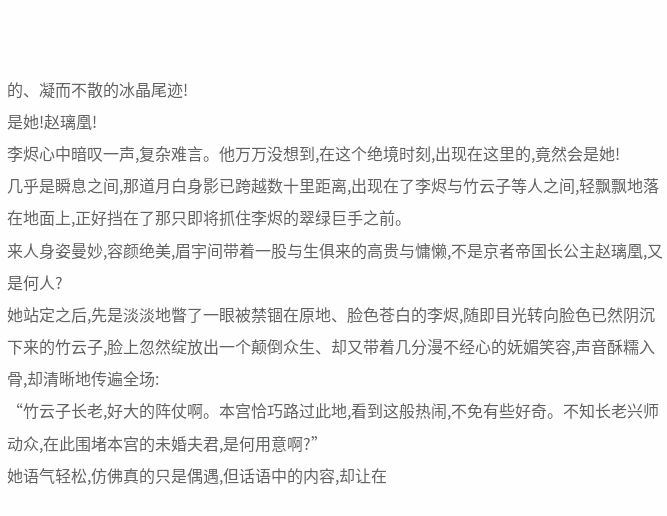的、凝而不散的冰晶尾迹!
是她!赵璃凰!
李烬心中暗叹一声,复杂难言。他万万没想到,在这个绝境时刻,出现在这里的,竟然会是她!
几乎是瞬息之间,那道月白身影已跨越数十里距离,出现在了李烬与竹云子等人之间,轻飘飘地落在地面上,正好挡在了那只即将抓住李烬的翠绿巨手之前。
来人身姿曼妙,容颜绝美,眉宇间带着一股与生俱来的高贵与慵懒,不是京者帝国长公主赵璃凰,又是何人?
她站定之后,先是淡淡地瞥了一眼被禁锢在原地、脸色苍白的李烬,随即目光转向脸色已然阴沉下来的竹云子,脸上忽然绽放出一个颠倒众生、却又带着几分漫不经心的妩媚笑容,声音酥糯入骨,却清晰地传遍全场:
“竹云子长老,好大的阵仗啊。本宫恰巧路过此地,看到这般热闹,不免有些好奇。不知长老兴师动众,在此围堵本宫的未婚夫君,是何用意啊?”
她语气轻松,仿佛真的只是偶遇,但话语中的内容,却让在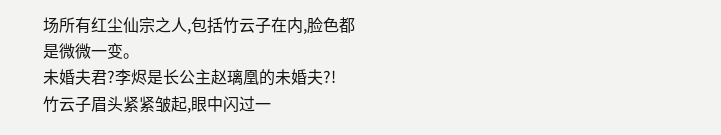场所有红尘仙宗之人,包括竹云子在内,脸色都是微微一变。
未婚夫君?李烬是长公主赵璃凰的未婚夫?!
竹云子眉头紧紧皱起,眼中闪过一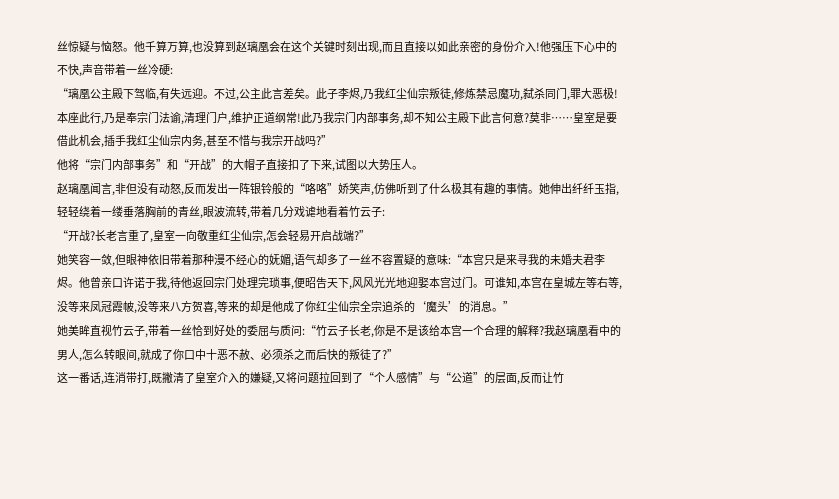丝惊疑与恼怒。他千算万算,也没算到赵璃凰会在这个关键时刻出现,而且直接以如此亲密的身份介入!他强压下心中的不快,声音带着一丝冷硬:
“璃凰公主殿下驾临,有失远迎。不过,公主此言差矣。此子李烬,乃我红尘仙宗叛徒,修炼禁忌魔功,弑杀同门,罪大恶极!本座此行,乃是奉宗门法谕,清理门户,维护正道纲常!此乃我宗门内部事务,却不知公主殿下此言何意?莫非……皇室是要借此机会,插手我红尘仙宗内务,甚至不惜与我宗开战吗?”
他将“宗门内部事务”和“开战”的大帽子直接扣了下来,试图以大势压人。
赵璃凰闻言,非但没有动怒,反而发出一阵银铃般的“咯咯”娇笑声,仿佛听到了什么极其有趣的事情。她伸出纤纤玉指,轻轻绕着一缕垂落胸前的青丝,眼波流转,带着几分戏谑地看着竹云子:
“开战?长老言重了,皇室一向敬重红尘仙宗,怎会轻易开启战端?”
她笑容一敛,但眼神依旧带着那种漫不经心的妩媚,语气却多了一丝不容置疑的意味:“本宫只是来寻我的未婚夫君李烬。他曾亲口许诺于我,待他返回宗门处理完琐事,便昭告天下,风风光光地迎娶本宫过门。可谁知,本宫在皇城左等右等,没等来凤冠霞帔,没等来八方贺喜,等来的却是他成了你红尘仙宗全宗追杀的‘魔头’的消息。”
她美眸直视竹云子,带着一丝恰到好处的委屈与质问:“竹云子长老,你是不是该给本宫一个合理的解释?我赵璃凰看中的男人,怎么转眼间,就成了你口中十恶不赦、必须杀之而后快的叛徒了?”
这一番话,连消带打,既撇清了皇室介入的嫌疑,又将问题拉回到了“个人感情”与“公道”的层面,反而让竹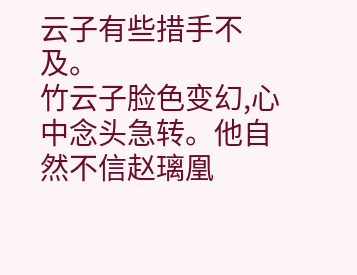云子有些措手不及。
竹云子脸色变幻,心中念头急转。他自然不信赵璃凰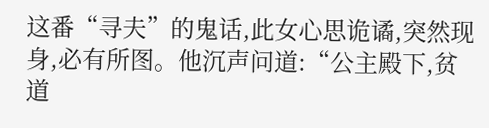这番“寻夫”的鬼话,此女心思诡谲,突然现身,必有所图。他沉声问道:“公主殿下,贫道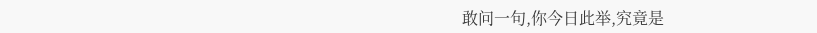敢问一句,你今日此举,究竟是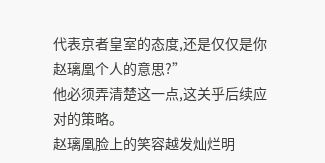代表京者皇室的态度,还是仅仅是你赵璃凰个人的意思?”
他必须弄清楚这一点,这关乎后续应对的策略。
赵璃凰脸上的笑容越发灿烂明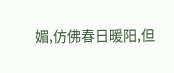媚,仿佛春日暖阳,但